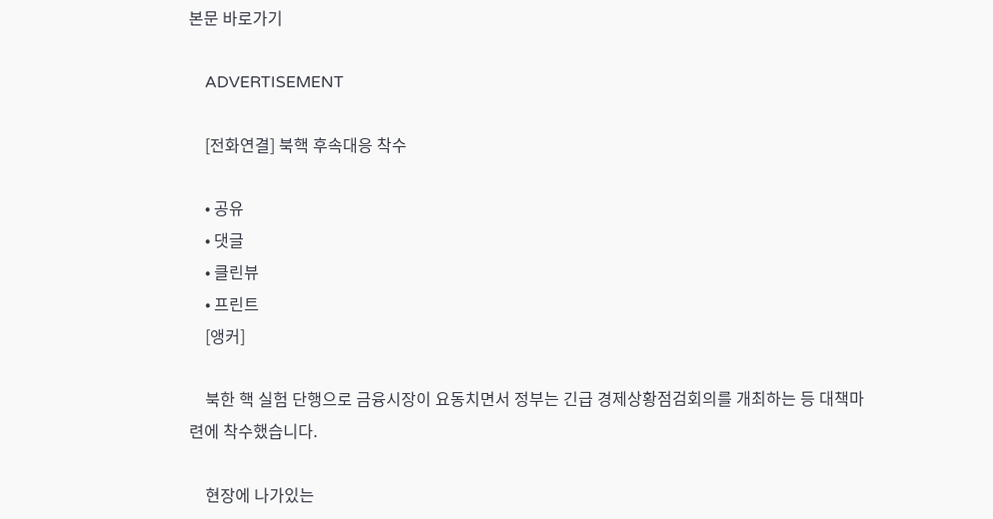본문 바로가기

    ADVERTISEMENT

    [전화연결] 북핵 후속대응 착수

    • 공유
    • 댓글
    • 클린뷰
    • 프린트
    [앵커]

    북한 핵 실험 단행으로 금융시장이 요동치면서 정부는 긴급 경제상황점검회의를 개최하는 등 대책마련에 착수했습니다.

    현장에 나가있는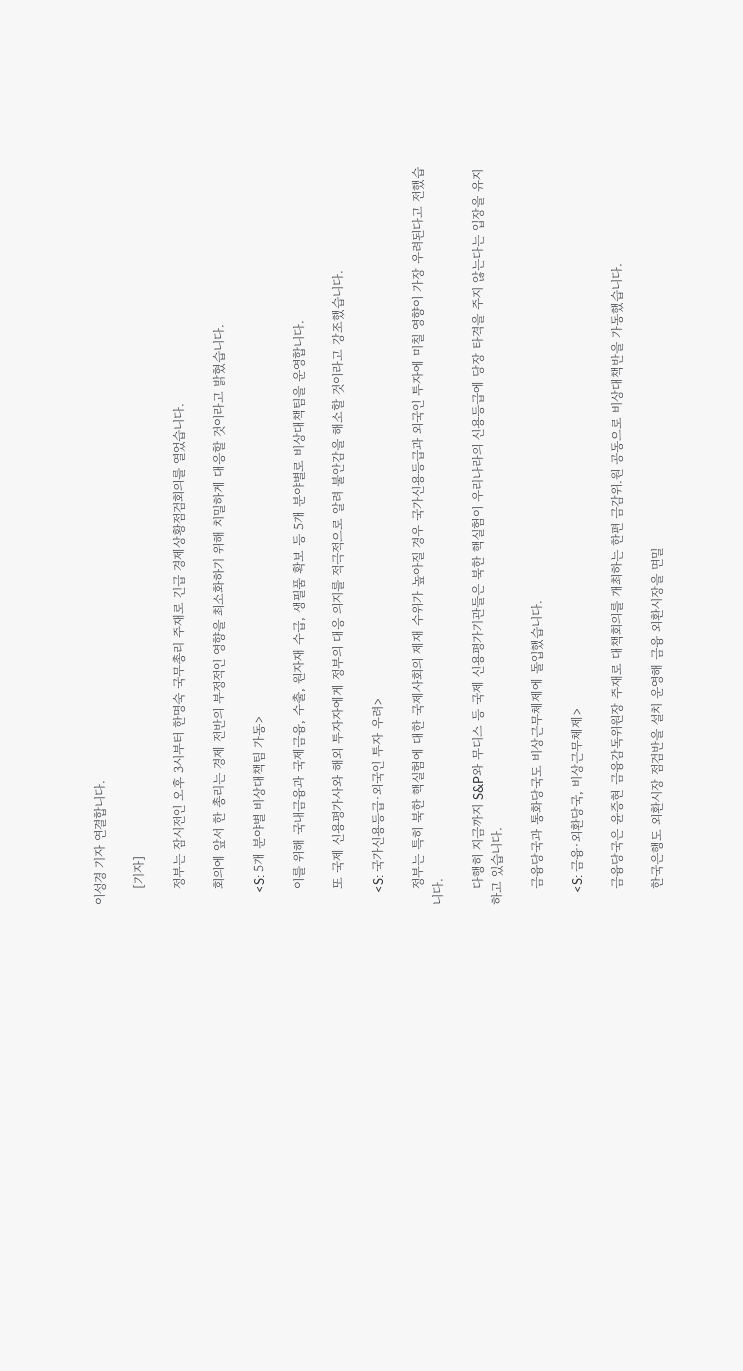이성경 기자 연결합니다.

    [기자]

    정부는 잠시전인 오후 3시부터 한명숙 국무총리 주재로 긴급 경제상황점검회의를 열었습니다.

    회의에 앞서 한 총리는 경제 전반의 부정적인 영향을 최소화하기 위해 치밀하게 대응할 것이라고 밝혔습니다.

    <S: 5개 분야별 비상대책팀 가동>

    이를 위해 국내금융과 국제금융, 수출, 원자재 수급, 생필품 확보 등 5개 분야별로 비상대책팀을 운영합니다.

    또 국제 신용평가사와 해외 투자자에게 정부의 대응 의지를 적극적으로 알려 불안감을 해소할 것이라고 강조했습니다.

    <S: 국가신용등급·외국인 투자 우려>

    정부는 특히 북한 핵실험에 대한 국제사회의 제재 수위가 높아질 경우 국가신용등급과 외국인 투자에 미칠 영향이 가장 우려된다고 전했습니다.

    다행히 지금까지 S&P와 무디스 등 국제 신용평가기관들은 북한 핵실험이 우리나라의 신용등급에 당장 타격을 주지 않는다는 입장을 유지하고 있습니다.

    금융당국과 통화당국도 비상근무체제에 돌입했습니다.

    <S: 금융·외환당국, 비상근무체제>

    금융당국은 윤증현 금융감독위원장 주재로 대책회의를 개최하는 한편 금감위.원 공동으로 비상대책반을 가동했습니다.

    한국은행도 외환시장 점검반을 설치 운영해 금융 외환시장을 면밀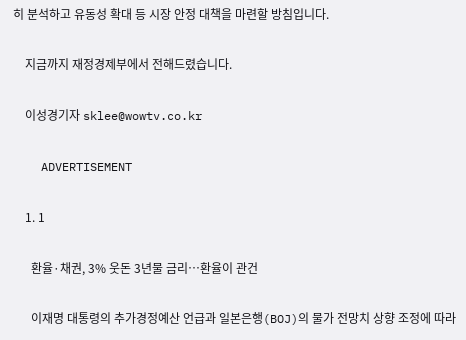히 분석하고 유동성 확대 등 시장 안정 대책을 마련할 방침입니다.

    지금까지 재정경제부에서 전해드렸습니다.

    이성경기자 sklee@wowtv.co.kr

    ADVERTISEMENT

    1. 1

      환율·채권, 3% 웃돈 3년물 금리…환율이 관건

      이재명 대통령의 추가경정예산 언급과 일본은행(BOJ)의 물가 전망치 상향 조정에 따라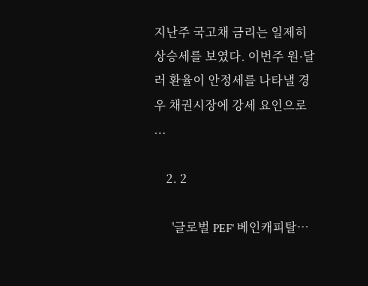지난주 국고채 금리는 일제히 상승세를 보였다. 이번주 원·달러 환율이 안정세를 나타낼 경우 채권시장에 강세 요인으로 ...

    2. 2

      '글로벌 PEF' 베인캐피탈…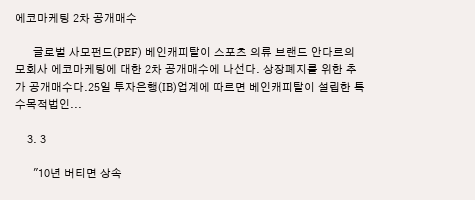에코마케팅 2차 공개매수

      글로벌 사모펀드(PEF) 베인캐피탈이 스포츠 의류 브랜드 안다르의 모회사 에코마케팅에 대한 2차 공개매수에 나선다. 상장폐지를 위한 추가 공개매수다.25일 투자은행(IB)업계에 따르면 베인캐피탈이 설립한 특수목적법인...

    3. 3

      "10년 버티면 상속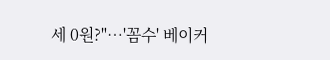세 0원?"…'꼼수' 베이커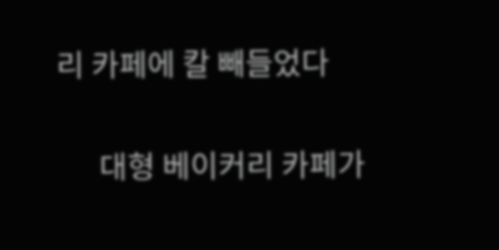리 카페에 칼 빼들었다

      대형 베이커리 카페가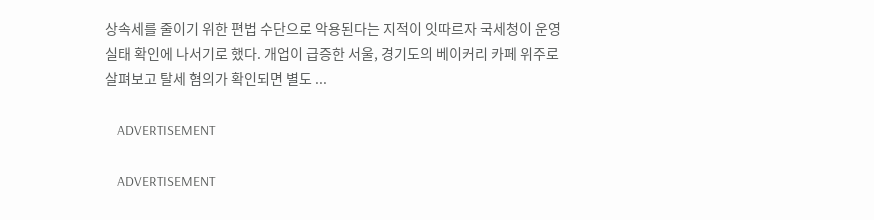상속세를 줄이기 위한 편법 수단으로 악용된다는 지적이 잇따르자 국세청이 운영 실태 확인에 나서기로 했다. 개업이 급증한 서울, 경기도의 베이커리 카페 위주로 살펴보고 탈세 혐의가 확인되면 별도 ...

    ADVERTISEMENT

    ADVERTISEMENT